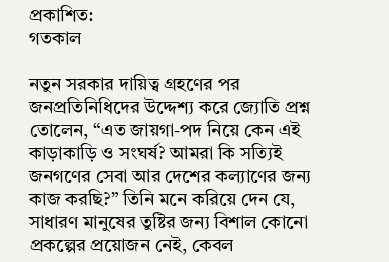প্রকাশিত:
গতকাল

নতুন সরকার দায়িত্ব গ্রহণের পর জনপ্রতিনিধিদের উদ্দেশ্য করে জ্যোতি প্রশ্ন তোলেন, “এত জায়গা-পদ নিয়ে কেন এই কাড়াকাড়ি ও সংঘর্ষ? আমরা কি সত্যিই জনগণের সেবা আর দেশের কল্যাণের জন্য কাজ করছি?” তিনি মনে করিয়ে দেন যে, সাধারণ মানুষের তুষ্টির জন্য বিশাল কোনো প্রকল্পের প্রয়োজন নেই, কেবল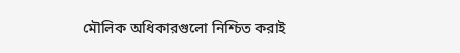মৌলিক অধিকারগুলো নিশ্চিত করাই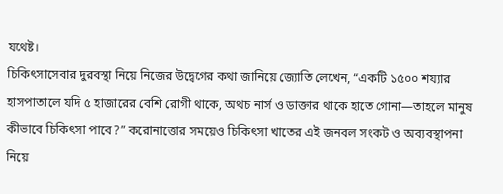যথেষ্ট।
চিকিৎসাসেবার দুরবস্থা নিয়ে নিজের উদ্বেগের কথা জানিয়ে জ্যোতি লেখেন, “একটি ১৫০০ শয্যার হাসপাতালে যদি ৫ হাজারের বেশি রোগী থাকে, অথচ নার্স ও ডাক্তার থাকে হাতে গোনা—তাহলে মানুষ কীভাবে চিকিৎসা পাবে?” করোনাত্তোর সময়েও চিকিৎসা খাতের এই জনবল সংকট ও অব্যবস্থাপনা নিয়ে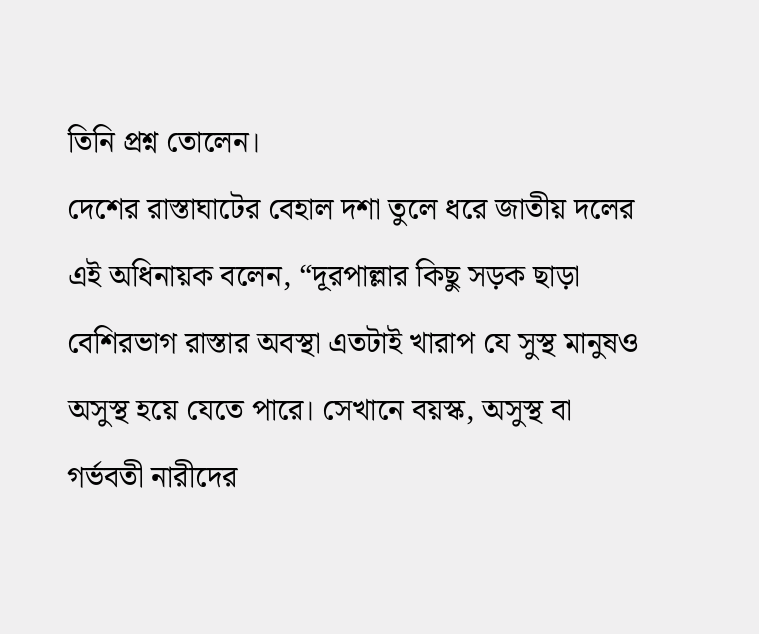তিনি প্রশ্ন তোলেন।
দেশের রাস্তাঘাটের বেহাল দশা তুলে ধরে জাতীয় দলের এই অধিনায়ক বলেন, “দূরপাল্লার কিছু সড়ক ছাড়া বেশিরভাগ রাস্তার অবস্থা এতটাই খারাপ যে সুস্থ মানুষও অসুস্থ হয়ে যেতে পারে। সেখানে বয়স্ক, অসুস্থ বা গর্ভবতী নারীদের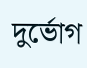দুর্ভোগ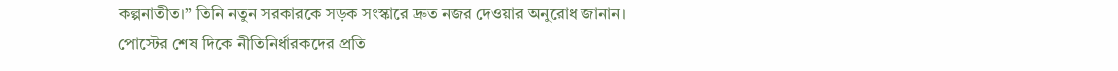কল্পনাতীত।” তিনি নতুন সরকারকে সড়ক সংস্কারে দ্রুত নজর দেওয়ার অনুরোধ জানান।
পোস্টের শেষ দিকে নীতিনির্ধারকদের প্রতি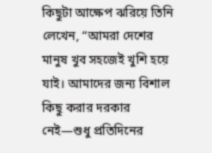কিছুটা আক্ষেপ ঝরিয়ে তিনি লেখেন, “আমরা দেশের মানুষ খুব সহজেই খুশি হয়ে যাই। আমাদের জন্য বিশাল কিছু করার দরকার নেই—শুধু প্রতিদিনের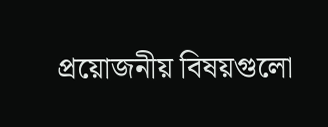প্রয়োজনীয় বিষয়গুলো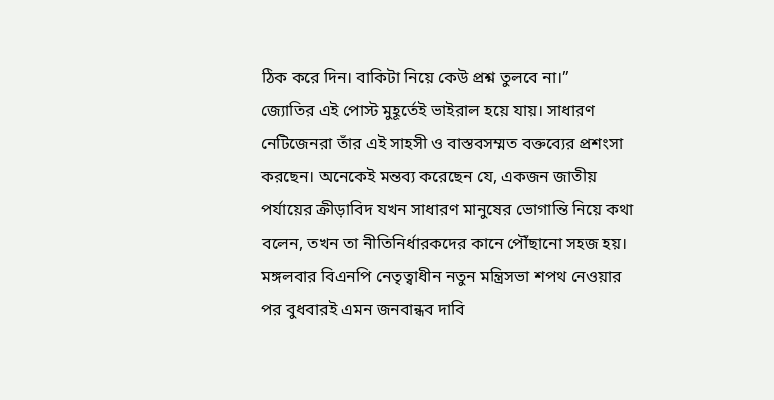ঠিক করে দিন। বাকিটা নিয়ে কেউ প্রশ্ন তুলবে না।”
জ্যোতির এই পোস্ট মুহূর্তেই ভাইরাল হয়ে যায়। সাধারণ নেটিজেনরা তাঁর এই সাহসী ও বাস্তবসম্মত বক্তব্যের প্রশংসা করছেন। অনেকেই মন্তব্য করেছেন যে, একজন জাতীয় পর্যায়ের ক্রীড়াবিদ যখন সাধারণ মানুষের ভোগান্তি নিয়ে কথা বলেন, তখন তা নীতিনির্ধারকদের কানে পৌঁছানো সহজ হয়।
মঙ্গলবার বিএনপি নেতৃত্বাধীন নতুন মন্ত্রিসভা শপথ নেওয়ার পর বুধবারই এমন জনবান্ধব দাবি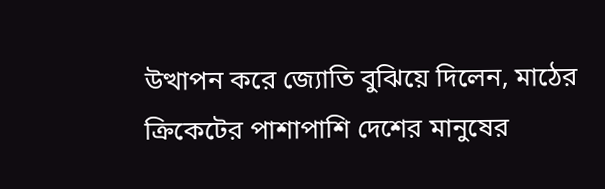উত্থাপন করে জ্যোতি বুঝিয়ে দিলেন, মাঠের ক্রিকেটের পাশাপাশি দেশের মানুষের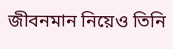জীবনমান নিয়েও তিনি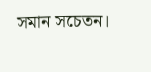সমান সচেতন।